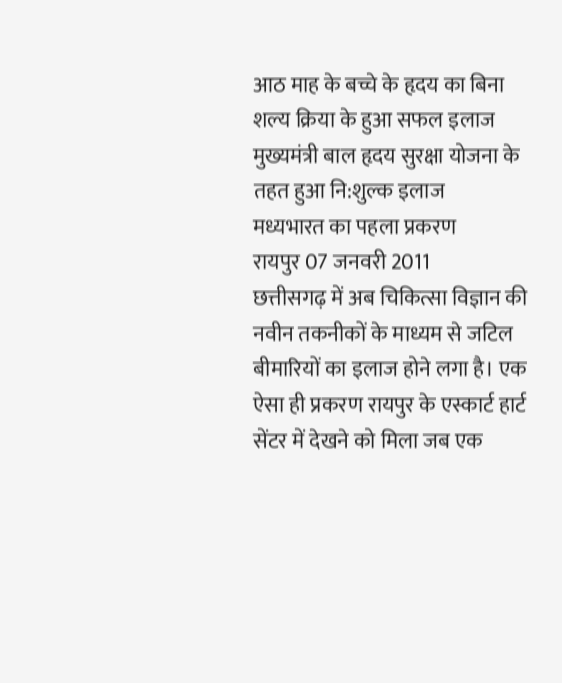आठ माह के बच्चे के हृदय का बिना शल्य क्रिया के हुआ सफल इलाज
मुख्यमंत्री बाल हृदय सुरक्षा योजना के तहत हुआ नि:शुल्क इलाज
मध्यभारत का पहला प्रकरण
रायपुर 07 जनवरी 2011
छत्तीसगढ़ में अब चिकित्सा विज्ञान की नवीन तकनीकों के माध्यम से जटिल बीमारियों का इलाज होने लगा है। एक ऐसा ही प्रकरण रायपुर के एस्कार्ट हार्ट सेंटर में देखने को मिला जब एक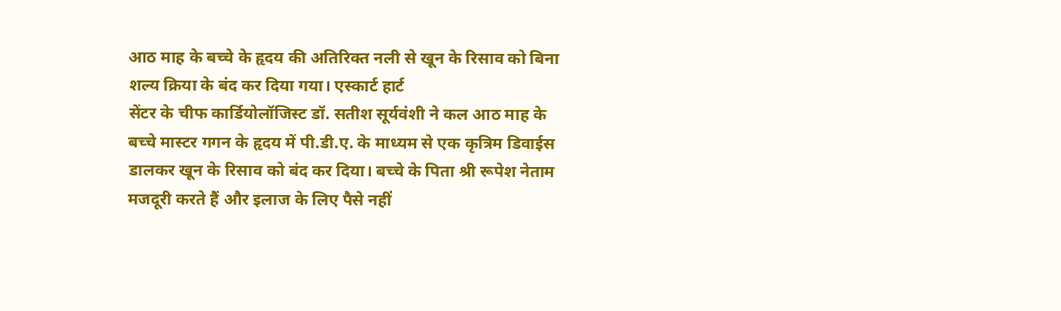आठ माह के बच्चे के हृदय की अतिरिक्त नली से खून के रिसाव को बिना शल्य क्रिया के बंद कर दिया गया। एस्कार्ट हार्ट
सेंटर के चीफ कार्डियोलॉजिस्ट डॉ. सतीश सूर्यवंशी ने कल आठ माह के बच्चे मास्टर गगन के हृदय में पी.डी.ए. के माध्यम से एक कृत्रिम डिवाईस डालकर खून के रिसाव को बंद कर दिया। बच्चे के पिता श्री रूपेश नेताम मजदूरी करते हैं और इलाज के लिए पैसे नहीं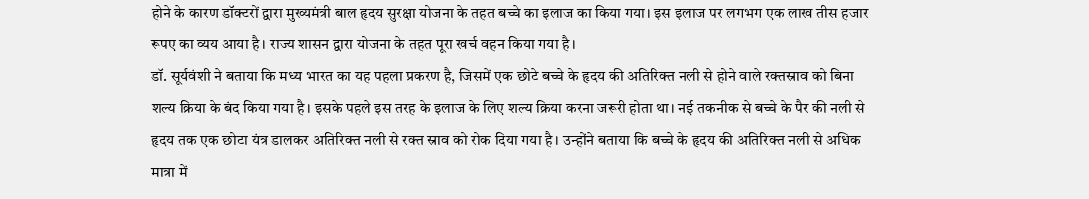होने के कारण डॉक्टरों द्वारा मुख्यमंत्री बाल हृदय सुरक्षा योजना के तहत बच्चे का इलाज का किया गया। इस इलाज पर लगभग एक लाख तीस हजार रूपए का व्यय आया है। राज्य शासन द्वारा योजना के तहत पूरा खर्च वहन किया गया है।
डॉ. सूर्यवंशी ने बताया कि मध्य भारत का यह पहला प्रकरण है, जिसमें एक छोटे बच्चे के हृदय की अतिरिक्त नली से होने वाले रक्तस्राव को बिना शल्य क्रिया के बंद किया गया है। इसके पहले इस तरह के इलाज के लिए शल्य क्रिया करना जरूरी होता था। नई तकनीक से बच्चे के पैर की नली से हृदय तक एक छोटा यंत्र डालकर अतिरिक्त नली से रक्त स्राव को रोक दिया गया है। उन्होंने बताया कि बच्चे के हृदय की अतिरिक्त नली से अधिक मात्रा में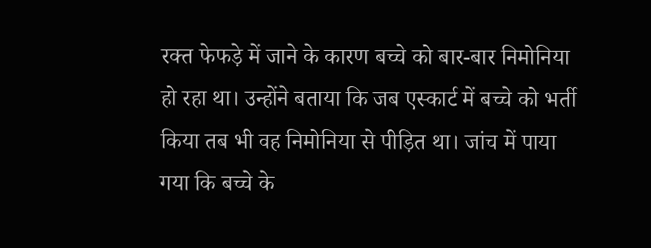रक्त फेफड़े में जाने के कारण बच्चे को बार-बार निमोनिया हो रहा था। उन्होंने बताया कि जब एस्कार्ट में बच्चे को भर्ती किया तब भी वह निमोनिया से पीड़ित था। जांच में पाया गया कि बच्चे के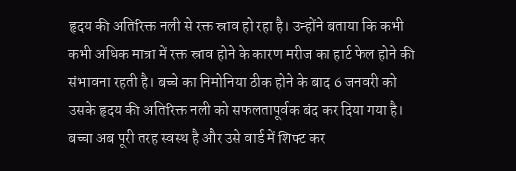हृदय की अतिरिक्त नली से रक्त स्राव हो रहा है। उन्होंने बताया कि कभी कभी अधिक मात्रा में रक्त स्राव होने के कारण मरीज का हार्ट फेल होने की संभावना रहती है। बच्चे का निमोनिया ठीक होने के बाद 6 जनवरी को उसके हृदय की अतिरिक्त नली को सफलतापूर्वक बंद कर दिया गया है। बच्चा अब पूरी तरह स्वस्थ है और उसे वार्ड में शिफ्ट कर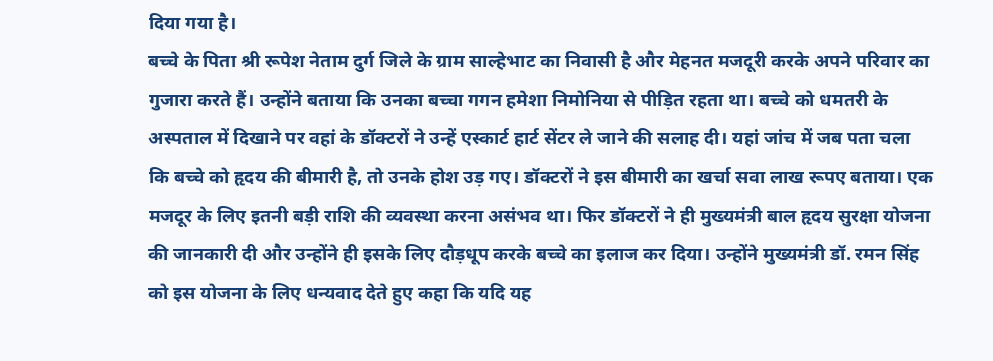दिया गया है।
बच्चे के पिता श्री रूपेश नेताम दुर्ग जिले के ग्राम साल्हेभाट का निवासी है और मेहनत मजदूरी करके अपने परिवार का गुजारा करते हैं। उन्होंने बताया कि उनका बच्चा गगन हमेशा निमोनिया से पीड़ित रहता था। बच्चे को धमतरी के अस्पताल में दिखाने पर वहां के डॉक्टरों ने उन्हें एस्कार्ट हार्ट सेंटर ले जाने की सलाह दी। यहां जांच में जब पता चला कि बच्चे को हृदय की बीमारी है, तो उनके होश उड़ गए। डॉक्टरों ने इस बीमारी का खर्चा सवा लाख रूपए बताया। एक मजदूर के लिए इतनी बड़ी राशि की व्यवस्था करना असंभव था। फिर डॉक्टरों ने ही मुख्यमंत्री बाल हृदय सुरक्षा योजना की जानकारी दी और उन्होंने ही इसके लिए दौड़धूप करके बच्चे का इलाज कर दिया। उन्होंने मुख्यमंत्री डॉ. रमन सिंह को इस योजना के लिए धन्यवाद देते हुए कहा कि यदि यह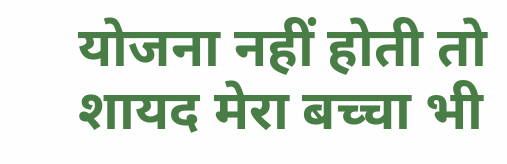योजना नहीं होती तो शायद मेरा बच्चा भी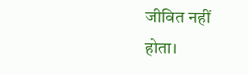जीवित नहीं होता।